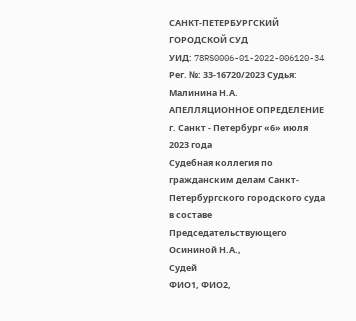САНКТ-ПЕТЕРБУРГСКИЙ ГОРОДСКОЙ СУД
УИД: 78RS0006-01-2022-006120-34
Рег. №: 33-16720/2023 Судья: Малинина Н.А.
АПЕЛЛЯЦИОННОЕ ОПРЕДЕЛЕНИЕ
г. Санкт - Петербург «6» июля 2023 года
Судебная коллегия по гражданским делам Санкт-Петербургского городского суда в составе
Председательствующего
Осининой Н.А.,
Судей
ФИО1, ФИО2,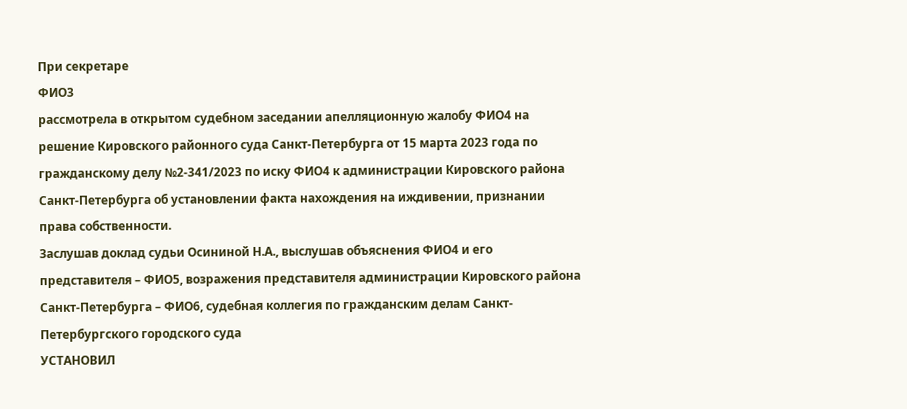При секретаре
ФИО3
рассмотрела в открытом судебном заседании апелляционную жалобу ФИО4 на решение Кировского районного суда Санкт-Петербурга от 15 марта 2023 года по гражданскому делу №2-341/2023 по иску ФИО4 к администрации Кировского района Санкт-Петербурга об установлении факта нахождения на иждивении, признании права собственности.
Заслушав доклад судьи Осининой Н.А., выслушав объяснения ФИО4 и его представителя – ФИО5, возражения представителя администрации Кировского района Санкт-Петербурга – ФИО6, судебная коллегия по гражданским делам Санкт-Петербургского городского суда
УСТАНОВИЛ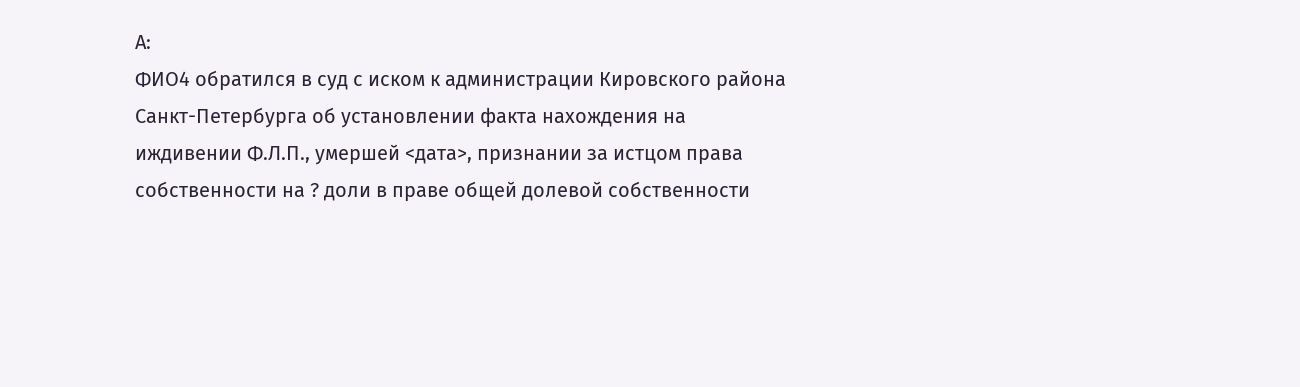А:
ФИО4 обратился в суд с иском к администрации Кировского района Санкт-Петербурга об установлении факта нахождения на иждивении Ф.Л.П., умершей <дата>, признании за истцом права собственности на ? доли в праве общей долевой собственности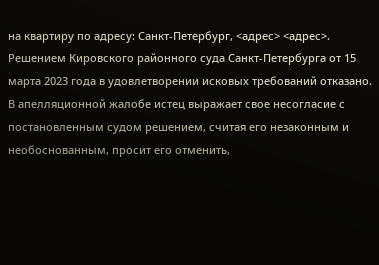на квартиру по адресу: Санкт-Петербург, <адрес> <адрес>.
Решением Кировского районного суда Санкт-Петербурга от 15 марта 2023 года в удовлетворении исковых требований отказано.
В апелляционной жалобе истец выражает свое несогласие с постановленным судом решением, считая его незаконным и необоснованным, просит его отменить,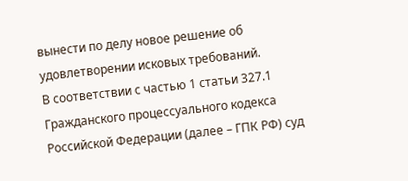вынести по делу новое решение об удовлетворении исковых требований.
В соответствии с частью 1 статьи 327.1 Гражданского процессуального кодекса Российской Федерации (далее – ГПК РФ) суд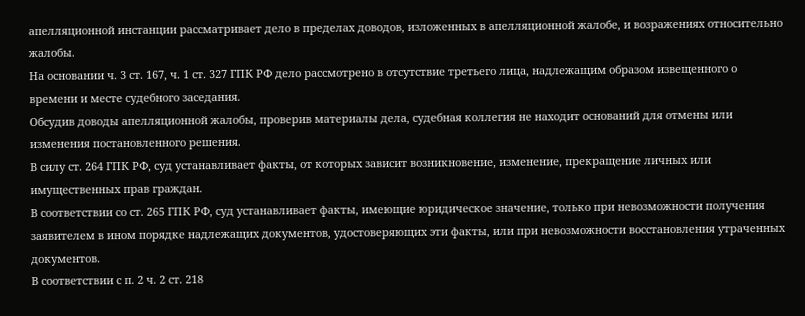апелляционной инстанции рассматривает дело в пределах доводов, изложенных в апелляционной жалобе, и возражениях относительно жалобы.
На основании ч. 3 ст. 167, ч. 1 ст. 327 ГПК РФ дело рассмотрено в отсутствие третьего лица, надлежащим образом извещенного о времени и месте судебного заседания.
Обсудив доводы апелляционной жалобы, проверив материалы дела, судебная коллегия не находит оснований для отмены или изменения постановленного решения.
В силу ст. 264 ГПК РФ, суд устанавливает факты, от которых зависит возникновение, изменение, прекращение личных или имущественных прав граждан.
В соответствии со ст. 265 ГПК РФ, суд устанавливает факты, имеющие юридическое значение, только при невозможности получения заявителем в ином порядке надлежащих документов, удостоверяющих эти факты, или при невозможности восстановления утраченных документов.
В соответствии с п. 2 ч. 2 ст. 218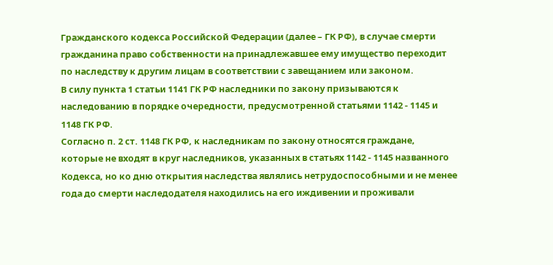Гражданского кодекса Российской Федерации (далее – ГК РФ), в случае смерти гражданина право собственности на принадлежавшее ему имущество переходит по наследству к другим лицам в соответствии с завещанием или законом.
В силу пункта 1 статьи 1141 ГК РФ наследники по закону призываются к наследованию в порядке очередности, предусмотренной статьями 1142 - 1145 и 1148 ГК РФ.
Согласно п. 2 ст. 1148 ГК РФ, к наследникам по закону относятся граждане, которые не входят в круг наследников, указанных в статьях 1142 - 1145 названного Кодекса, но ко дню открытия наследства являлись нетрудоспособными и не менее года до смерти наследодателя находились на его иждивении и проживали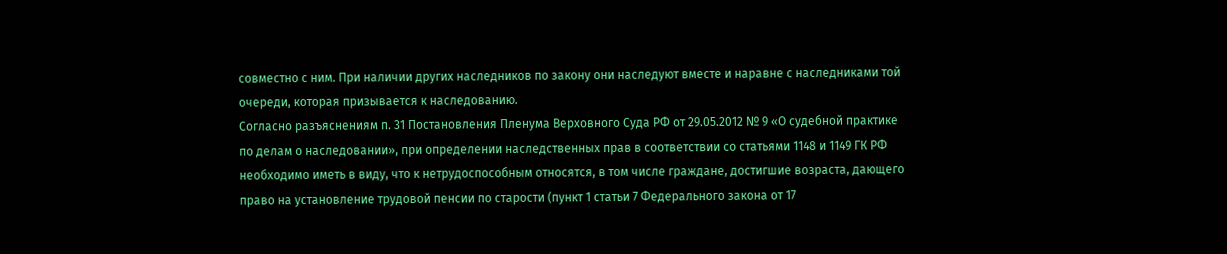совместно с ним. При наличии других наследников по закону они наследуют вместе и наравне с наследниками той очереди, которая призывается к наследованию.
Согласно разъяснениям п. 31 Постановления Пленума Верховного Суда РФ от 29.05.2012 № 9 «О судебной практике по делам о наследовании», при определении наследственных прав в соответствии со статьями 1148 и 1149 ГК РФ необходимо иметь в виду, что к нетрудоспособным относятся, в том числе граждане, достигшие возраста, дающего право на установление трудовой пенсии по старости (пункт 1 статьи 7 Федерального закона от 17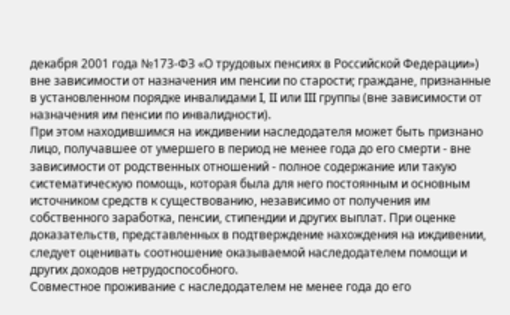декабря 2001 года №173-ФЗ «О трудовых пенсиях в Российской Федерации») вне зависимости от назначения им пенсии по старости; граждане, признанные в установленном порядке инвалидами I, II или III группы (вне зависимости от назначения им пенсии по инвалидности).
При этом находившимся на иждивении наследодателя может быть признано лицо, получавшее от умершего в период не менее года до его смерти - вне зависимости от родственных отношений - полное содержание или такую систематическую помощь, которая была для него постоянным и основным источником средств к существованию, независимо от получения им собственного заработка, пенсии, стипендии и других выплат. При оценке доказательств, представленных в подтверждение нахождения на иждивении, следует оценивать соотношение оказываемой наследодателем помощи и других доходов нетрудоспособного.
Совместное проживание с наследодателем не менее года до его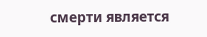смерти является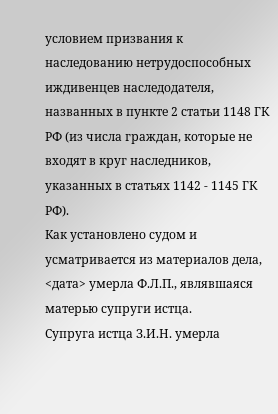условием призвания к наследованию нетрудоспособных иждивенцев наследодателя, названных в пункте 2 статьи 1148 ГК РФ (из числа граждан, которые не входят в круг наследников, указанных в статьях 1142 - 1145 ГК РФ).
Как установлено судом и усматривается из материалов дела, <дата> умерла Ф.Л.П., являвшаяся матерью супруги истца.
Супруга истца З.И.Н. умерла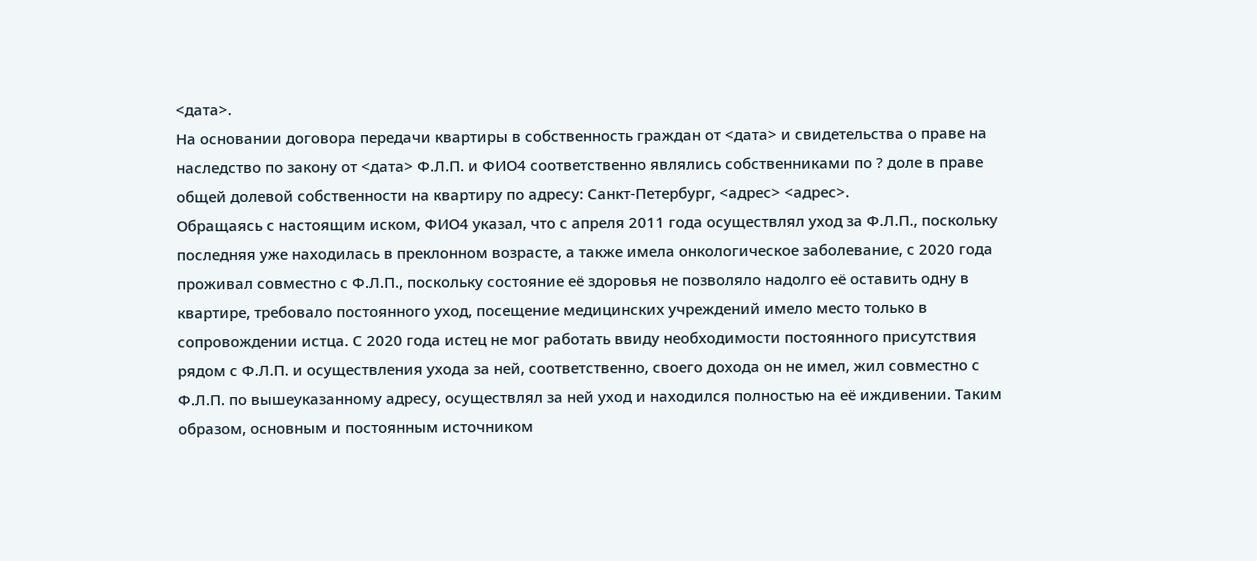<дата>.
На основании договора передачи квартиры в собственность граждан от <дата> и свидетельства о праве на наследство по закону от <дата> Ф.Л.П. и ФИО4 соответственно являлись собственниками по ? доле в праве общей долевой собственности на квартиру по адресу: Санкт-Петербург, <адрес> <адрес>.
Обращаясь с настоящим иском, ФИО4 указал, что с апреля 2011 года осуществлял уход за Ф.Л.П., поскольку последняя уже находилась в преклонном возрасте, а также имела онкологическое заболевание, с 2020 года проживал совместно с Ф.Л.П., поскольку состояние её здоровья не позволяло надолго её оставить одну в квартире, требовало постоянного уход, посещение медицинских учреждений имело место только в сопровождении истца. С 2020 года истец не мог работать ввиду необходимости постоянного присутствия рядом с Ф.Л.П. и осуществления ухода за ней, соответственно, своего дохода он не имел, жил совместно с Ф.Л.П. по вышеуказанному адресу, осуществлял за ней уход и находился полностью на её иждивении. Таким образом, основным и постоянным источником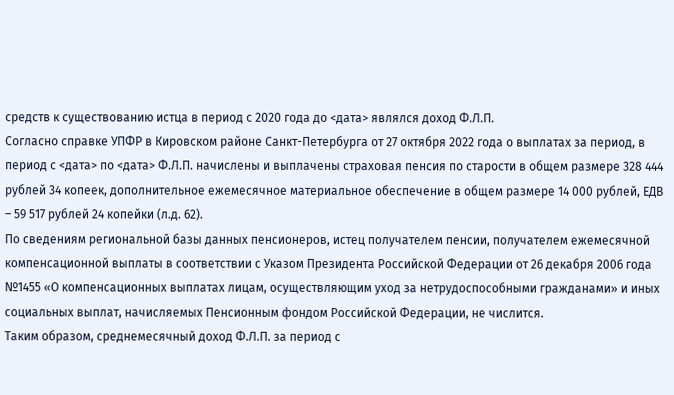средств к существованию истца в период с 2020 года до <дата> являлся доход Ф.Л.П.
Согласно справке УПФР в Кировском районе Санкт-Петербурга от 27 октября 2022 года о выплатах за период, в период с <дата> по <дата> Ф.Л.П. начислены и выплачены страховая пенсия по старости в общем размере 328 444 рублей 34 копеек, дополнительное ежемесячное материальное обеспечение в общем размере 14 000 рублей, ЕДВ – 59 517 рублей 24 копейки (л.д. 62).
По сведениям региональной базы данных пенсионеров, истец получателем пенсии, получателем ежемесячной компенсационной выплаты в соответствии с Указом Президента Российской Федерации от 26 декабря 2006 года №1455 «О компенсационных выплатах лицам, осуществляющим уход за нетрудоспособными гражданами» и иных социальных выплат, начисляемых Пенсионным фондом Российской Федерации, не числится.
Таким образом, среднемесячный доход Ф.Л.П. за период с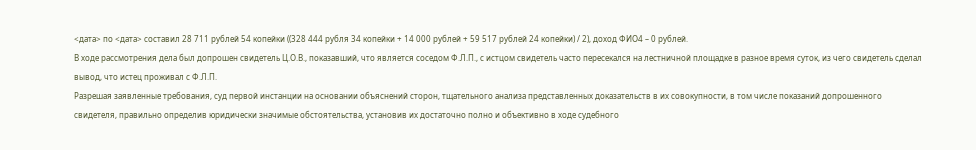<дата> по <дата> составил 28 711 рублей 54 копейки ((328 444 рубля 34 копейки + 14 000 рублей + 59 517 рублей 24 копейки) / 2), доход ФИО4 – 0 рублей.
В ходе рассмотрения дела был допрошен свидетель Ц.О.В., показавший, что является соседом Ф.Л.П., с истцом свидетель часто пересекался на лестничной площадке в разное время суток, из чего свидетель сделал вывод, что истец проживал с Ф.Л.П.
Разрешая заявленные требования, суд первой инстанции на основании объяснений сторон, тщательного анализа представленных доказательств в их совокупности, в том числе показаний допрошенного свидетеля, правильно определив юридически значимые обстоятельства, установив их достаточно полно и объективно в ходе судебного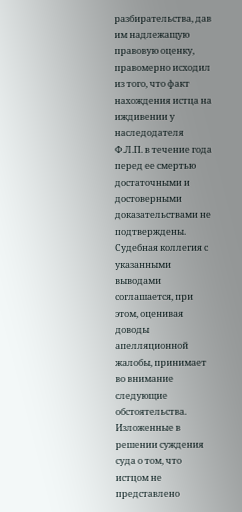разбирательства, дав им надлежащую правовую оценку, правомерно исходил из того, что факт нахождения истца на иждивении у наследодателя Ф.Л.П. в течение года перед ее смертью достаточными и достоверными доказательствами не подтверждены.
Судебная коллегия с указанными выводами соглашается, при этом, оценивая доводы апелляционной жалобы, принимает во внимание следующие обстоятельства.
Изложенные в решении суждения суда о том, что истцом не представлено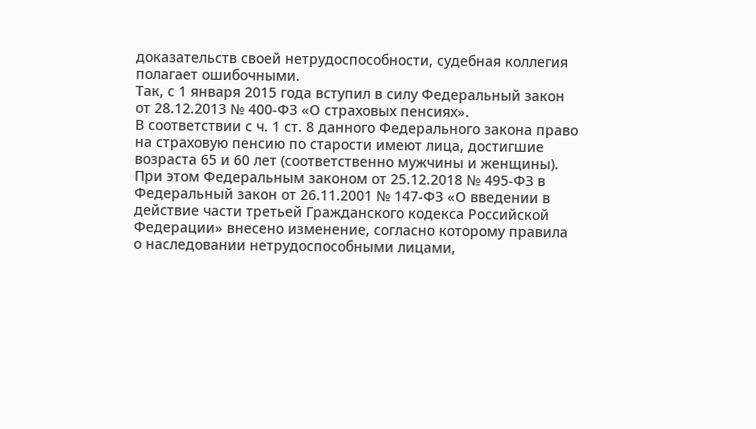доказательств своей нетрудоспособности, судебная коллегия полагает ошибочными.
Так, с 1 января 2015 года вступил в силу Федеральный закон от 28.12.2013 № 400-ФЗ «О страховых пенсиях».
В соответствии с ч. 1 ст. 8 данного Федерального закона право на страховую пенсию по старости имеют лица, достигшие возраста 65 и 60 лет (соответственно мужчины и женщины).
При этом Федеральным законом от 25.12.2018 № 495-ФЗ в Федеральный закон от 26.11.2001 № 147-ФЗ «О введении в действие части третьей Гражданского кодекса Российской Федерации» внесено изменение, согласно которому правила о наследовании нетрудоспособными лицами,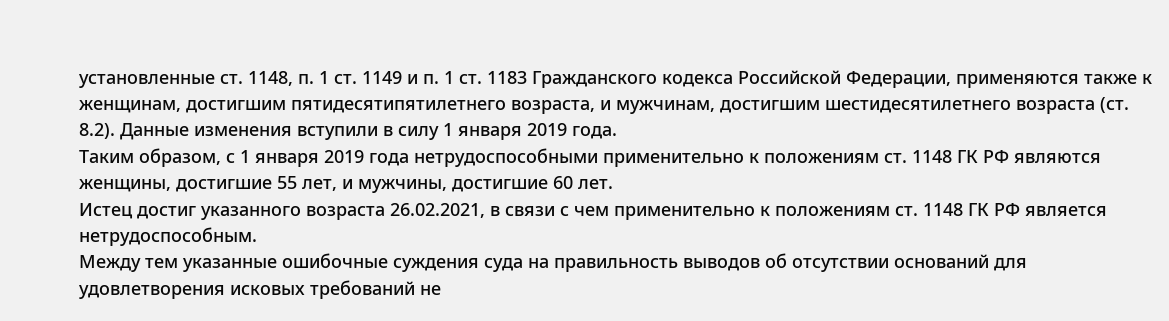установленные ст. 1148, п. 1 ст. 1149 и п. 1 ст. 1183 Гражданского кодекса Российской Федерации, применяются также к женщинам, достигшим пятидесятипятилетнего возраста, и мужчинам, достигшим шестидесятилетнего возраста (ст. 8.2). Данные изменения вступили в силу 1 января 2019 года.
Таким образом, с 1 января 2019 года нетрудоспособными применительно к положениям ст. 1148 ГК РФ являются женщины, достигшие 55 лет, и мужчины, достигшие 60 лет.
Истец достиг указанного возраста 26.02.2021, в связи с чем применительно к положениям ст. 1148 ГК РФ является нетрудоспособным.
Между тем указанные ошибочные суждения суда на правильность выводов об отсутствии оснований для удовлетворения исковых требований не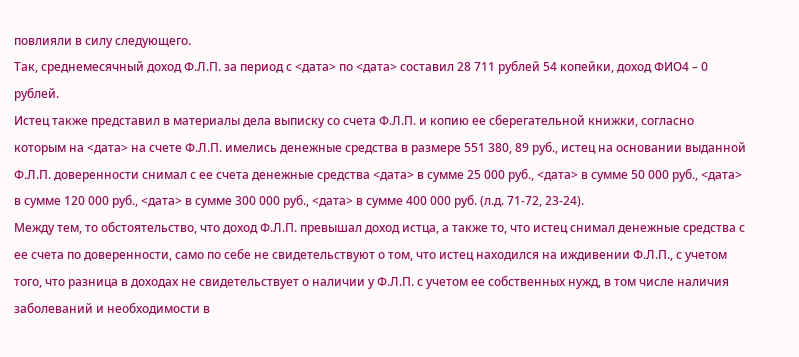повлияли в силу следующего.
Так, среднемесячный доход Ф.Л.П. за период с <дата> по <дата> составил 28 711 рублей 54 копейки, доход ФИО4 – 0 рублей.
Истец также представил в материалы дела выписку со счета Ф.Л.П. и копию ее сберегательной книжки, согласно которым на <дата> на счете Ф.Л.П. имелись денежные средства в размере 551 380, 89 руб., истец на основании выданной Ф.Л.П. доверенности снимал с ее счета денежные средства <дата> в сумме 25 000 руб., <дата> в сумме 50 000 руб., <дата> в сумме 120 000 руб., <дата> в сумме 300 000 руб., <дата> в сумме 400 000 руб. (л.д. 71-72, 23-24).
Между тем, то обстоятельство, что доход Ф.Л.П. превышал доход истца, а также то, что истец снимал денежные средства с ее счета по доверенности, само по себе не свидетельствуют о том, что истец находился на иждивении Ф.Л.П., с учетом того, что разница в доходах не свидетельствует о наличии у Ф.Л.П. с учетом ее собственных нужд, в том числе наличия заболеваний и необходимости в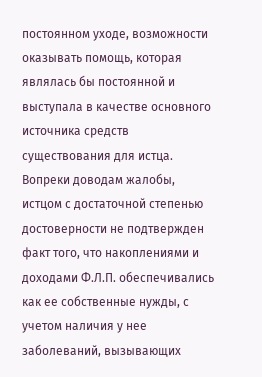постоянном уходе, возможности оказывать помощь, которая являлась бы постоянной и выступала в качестве основного источника средств существования для истца. Вопреки доводам жалобы, истцом с достаточной степенью достоверности не подтвержден факт того, что накоплениями и доходами Ф.Л.П. обеспечивались как ее собственные нужды, с учетом наличия у нее заболеваний, вызывающих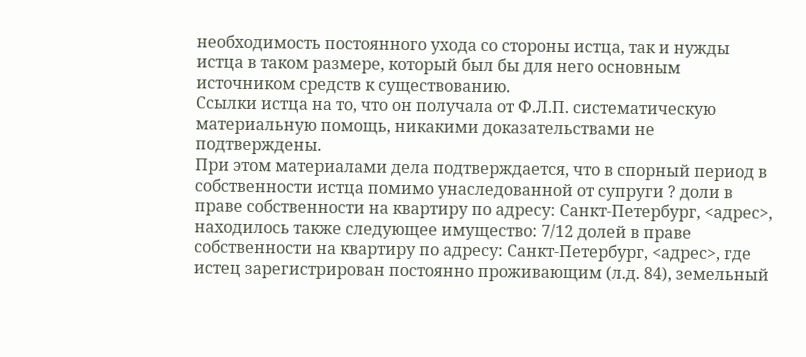необходимость постоянного ухода со стороны истца, так и нужды истца в таком размере, который был бы для него основным источником средств к существованию.
Ссылки истца на то, что он получала от Ф.Л.П. систематическую материальную помощь, никакими доказательствами не подтверждены.
При этом материалами дела подтверждается, что в спорный период в собственности истца помимо унаследованной от супруги ? доли в праве собственности на квартиру по адресу: Санкт-Петербург, <адрес>, находилось также следующее имущество: 7/12 долей в праве собственности на квартиру по адресу: Санкт-Петербург, <адрес>, где истец зарегистрирован постоянно проживающим (л.д. 84), земельный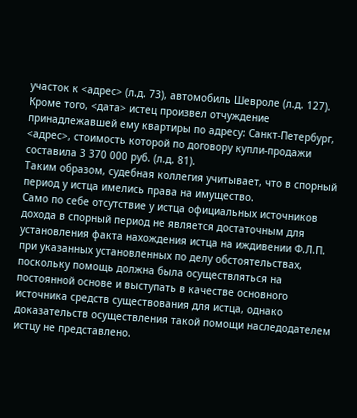участок к <адрес> (л.д. 73), автомобиль Шевроле (л.д. 127). Кроме того, <дата> истец произвел отчуждение принадлежавшей ему квартиры по адресу: Санкт-Петербург, <адрес>, стоимость которой по договору купли-продажи составила 3 370 000 руб. (л.д. 81).
Таким образом, судебная коллегия учитывает, что в спорный период у истца имелись права на имущество.
Само по себе отсутствие у истца официальных источников дохода в спорный период не является достаточным для установления факта нахождения истца на иждивении Ф.Л.П. при указанных установленных по делу обстоятельствах, поскольку помощь должна была осуществляться на постоянной основе и выступать в качестве основного источника средств существования для истца, однако доказательств осуществления такой помощи наследодателем истцу не представлено.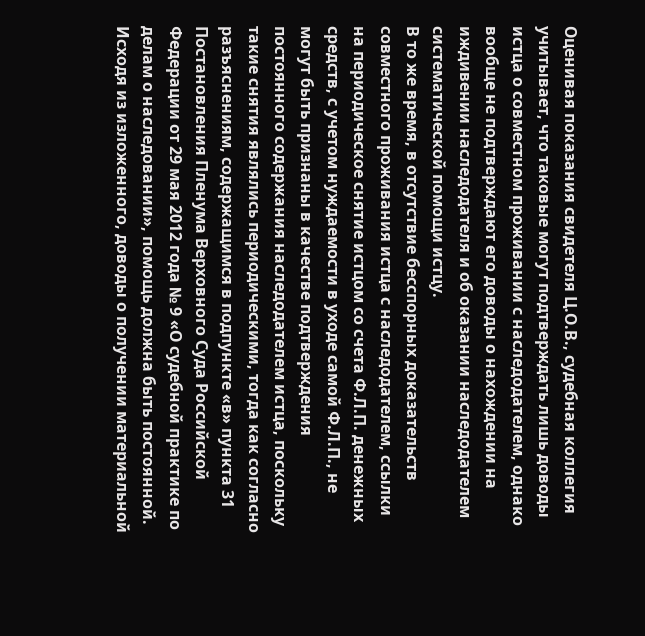Оценивая показания свидетеля Ц.О.В., судебная коллегия учитывает, что таковые могут подтверждать лишь доводы истца о совместном проживании с наследодателем, однако вообще не подтверждают его доводы о нахождении на иждивении наследодателя и об оказании наследодателем систематической помощи истцу.
В то же время, в отсутствие бесспорных доказательств совместного проживания истца с наследодателем, ссылки на периодическое снятие истцом со счета Ф.Л.П. денежных средств, с учетом нуждаемости в уходе самой Ф.Л.П., не могут быть признаны в качестве подтверждения постоянного содержания наследодателем истца, поскольку такие снятия являлись периодическими, тогда как согласно разъяснениям, содержащимся в подпункте «в» пункта 31 Постановления Пленума Верховного Суда Российской Федерации от 29 мая 2012 года № 9 «О судебной практике по делам о наследовании», помощь должна быть постоянной.
Исходя из изложенного, доводы о получении материальной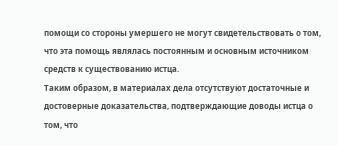помощи со стороны умершего не могут свидетельствовать о том, что эта помощь являлась постоянным и основным источником средств к существованию истца.
Таким образом, в материалах дела отсутствуют достаточные и достоверные доказательства, подтверждающие доводы истца о том, что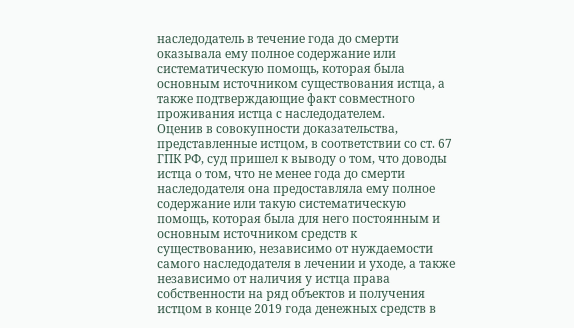наследодатель в течение года до смерти оказывала ему полное содержание или систематическую помощь, которая была основным источником существования истца, а также подтверждающие факт совместного проживания истца с наследодателем.
Оценив в совокупности доказательства, представленные истцом, в соответствии со ст. 67 ГПК РФ, суд пришел к выводу о том, что доводы истца о том, что не менее года до смерти наследодателя она предоставляла ему полное содержание или такую систематическую помощь, которая была для него постоянным и основным источником средств к существованию, независимо от нуждаемости самого наследодателя в лечении и уходе, а также независимо от наличия у истца права собственности на ряд объектов и получения истцом в конце 2019 года денежных средств в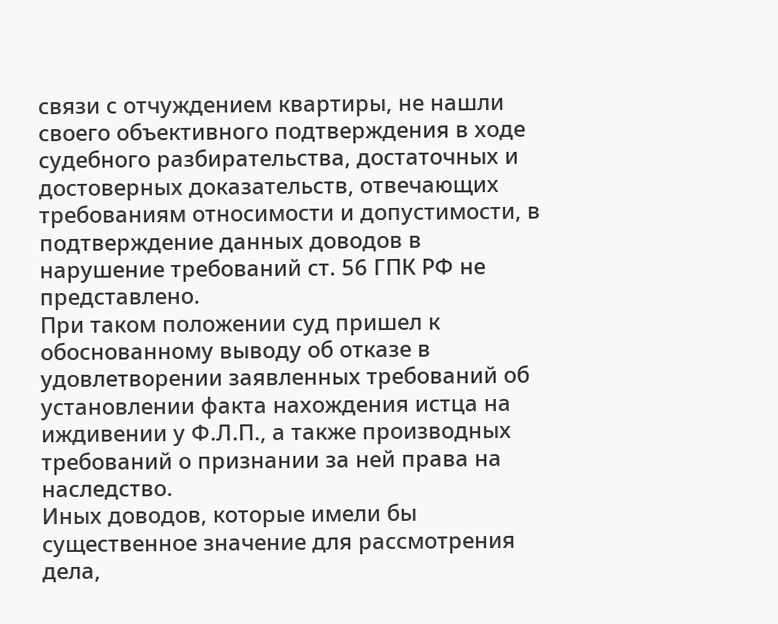связи с отчуждением квартиры, не нашли своего объективного подтверждения в ходе судебного разбирательства, достаточных и достоверных доказательств, отвечающих требованиям относимости и допустимости, в подтверждение данных доводов в нарушение требований ст. 56 ГПК РФ не представлено.
При таком положении суд пришел к обоснованному выводу об отказе в удовлетворении заявленных требований об установлении факта нахождения истца на иждивении у Ф.Л.П., а также производных требований о признании за ней права на наследство.
Иных доводов, которые имели бы существенное значение для рассмотрения дела,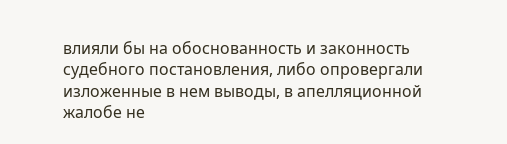влияли бы на обоснованность и законность судебного постановления, либо опровергали изложенные в нем выводы, в апелляционной жалобе не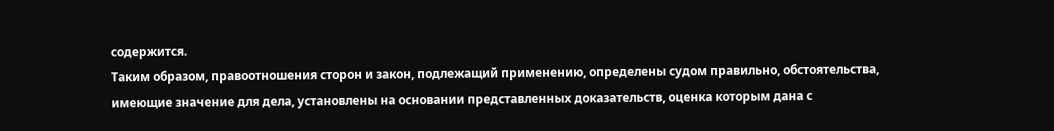содержится.
Таким образом, правоотношения сторон и закон, подлежащий применению, определены судом правильно, обстоятельства, имеющие значение для дела, установлены на основании представленных доказательств, оценка которым дана с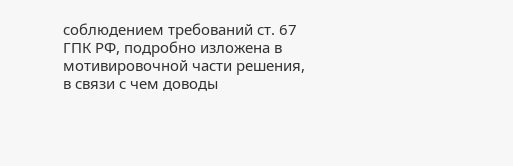соблюдением требований ст. 67 ГПК РФ, подробно изложена в мотивировочной части решения, в связи с чем доводы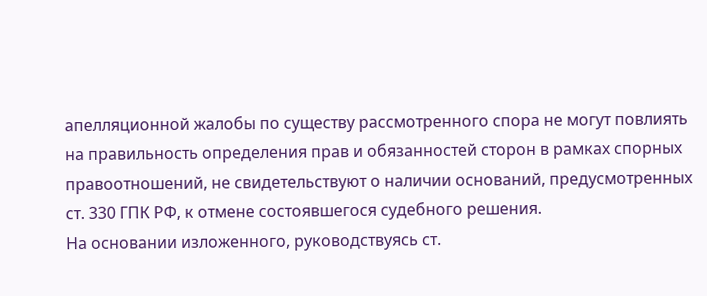апелляционной жалобы по существу рассмотренного спора не могут повлиять на правильность определения прав и обязанностей сторон в рамках спорных правоотношений, не свидетельствуют о наличии оснований, предусмотренных ст. 330 ГПК РФ, к отмене состоявшегося судебного решения.
На основании изложенного, руководствуясь ст.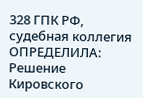328 ГПК РФ, судебная коллегия
ОПРЕДЕЛИЛА:
Решение Кировского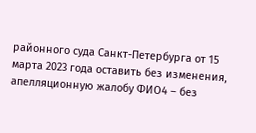районного суда Санкт-Петербурга от 15 марта 2023 года оставить без изменения, апелляционную жалобу ФИО4 – без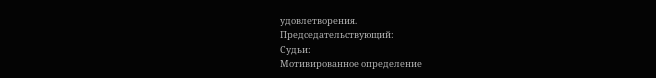удовлетворения.
Председательствующий:
Судьи:
Мотивированное определение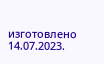изготовлено 14.07.2023.